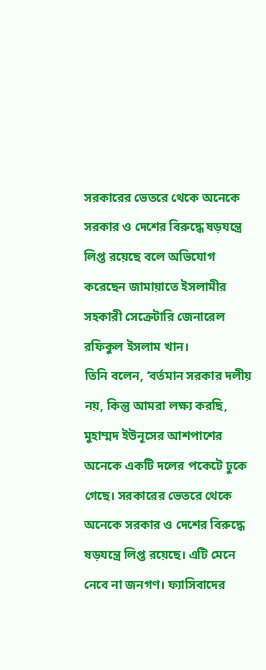সরকারের ভেতরে থেকে অনেকে সরকার ও দেশের বিরুদ্ধে ষড়যন্ত্রে লিপ্ত রয়েছে বলে অভিযোগ করেছেন জামায়াতে ইসলামীর সহকারী সেক্রেটারি জেনারেল রফিকুল ইসলাম খান।
তিনি বলেন, ‘বর্তমান সরকার দলীয় নয়, কিন্তু আমরা লক্ষ্য করছি, মুহাম্মদ ইউনূসের আশপাশের অনেকে একটি দলের পকেটে ঢুকে গেছে। সরকারের ভেতরে থেকে অনেকে সরকার ও দেশের বিরুদ্ধে ষড়যন্ত্রে লিপ্ত রয়েছে। এটি মেনে নেবে না জনগণ। ফ্যাসিবাদের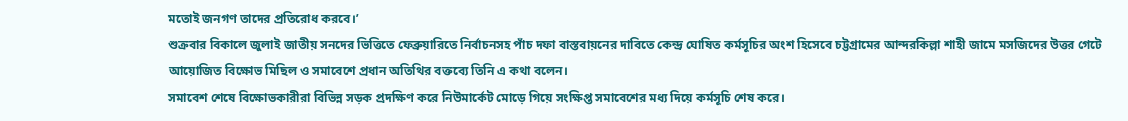মতোই জনগণ তাদের প্রতিরোধ করবে।’
শুক্রবার বিকালে জুলাই জাতীয় সনদের ভিত্তিতে ফেব্রুয়ারিতে নির্বাচনসহ পাঁচ দফা বাস্তবায়নের দাবিতে কেন্দ্র ঘোষিত কর্মসূচির অংশ হিসেবে চট্টগ্রামের আন্দরকিল্লা শাহী জামে মসজিদের উত্তর গেটে আয়োজিত বিক্ষোভ মিছিল ও সমাবেশে প্রধান অতিথির বক্তব্যে তিনি এ কথা বলেন।
সমাবেশ শেষে বিক্ষোভকারীরা বিভিন্ন সড়ক প্রদক্ষিণ করে নিউমার্কেট মোড়ে গিয়ে সংক্ষিপ্ত সমাবেশের মধ্য দিয়ে কর্মসূচি শেষ করে।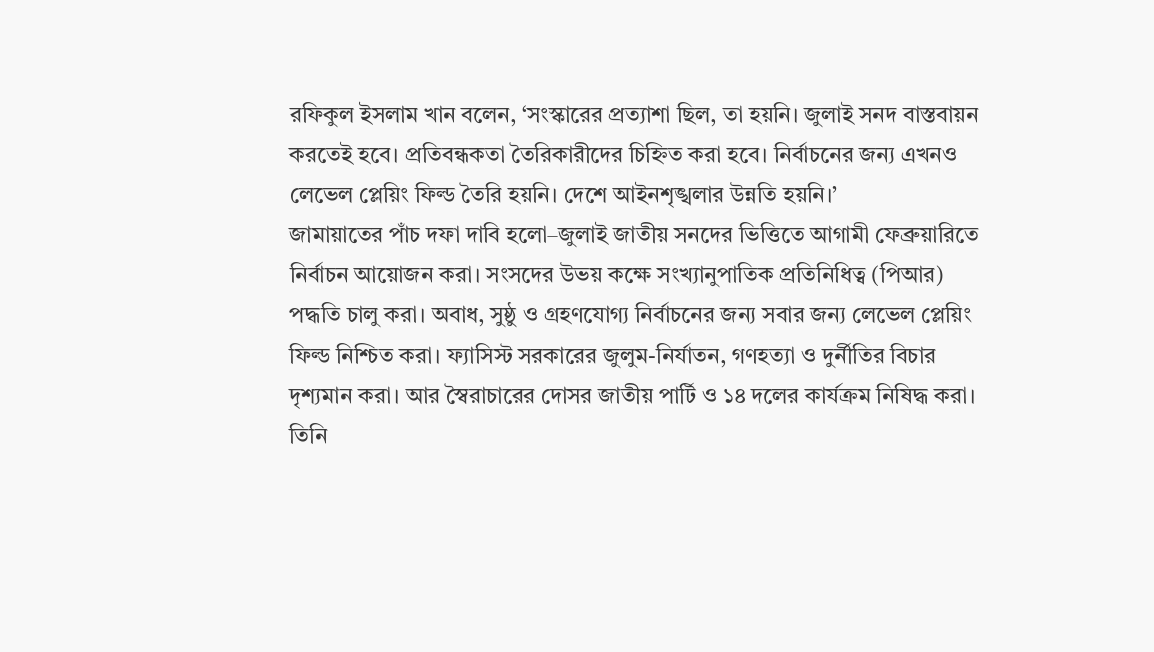রফিকুল ইসলাম খান বলেন, ‘সংস্কারের প্রত্যাশা ছিল, তা হয়নি। জুলাই সনদ বাস্তবায়ন করতেই হবে। প্রতিবন্ধকতা তৈরিকারীদের চিহ্নিত করা হবে। নির্বাচনের জন্য এখনও লেভেল প্লেয়িং ফিল্ড তৈরি হয়নি। দেশে আইনশৃঙ্খলার উন্নতি হয়নি।’
জামায়াতের পাঁচ দফা দাবি হলো–জুলাই জাতীয় সনদের ভিত্তিতে আগামী ফেব্রুয়ারিতে নির্বাচন আয়োজন করা। সংসদের উভয় কক্ষে সংখ্যানুপাতিক প্রতিনিধিত্ব (পিআর) পদ্ধতি চালু করা। অবাধ, সুষ্ঠু ও গ্রহণযোগ্য নির্বাচনের জন্য সবার জন্য লেভেল প্লেয়িং ফিল্ড নিশ্চিত করা। ফ্যাসিস্ট সরকারের জুলুম-নির্যাতন, গণহত্যা ও দুর্নীতির বিচার দৃশ্যমান করা। আর স্বৈরাচারের দোসর জাতীয় পার্টি ও ১৪ দলের কার্যক্রম নিষিদ্ধ করা।
তিনি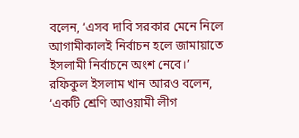বলেন, ‘এসব দাবি সরকার মেনে নিলে আগামীকালই নির্বাচন হলে জামায়াতে ইসলামী নির্বাচনে অংশ নেবে।’
রফিকুল ইসলাম খান আরও বলেন, ‘একটি শ্রেণি আওয়ামী লীগ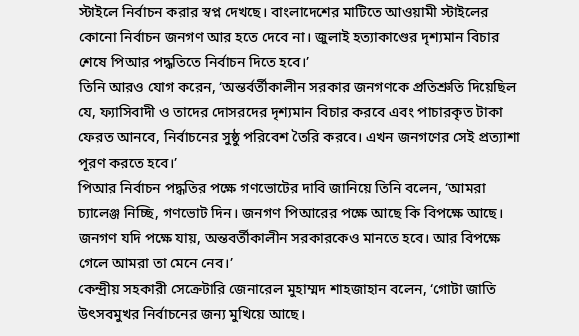স্টাইলে নির্বাচন করার স্বপ্ন দেখছে। বাংলাদেশের মাটিতে আওয়ামী স্টাইলের কোনো নির্বাচন জনগণ আর হতে দেবে না। জুলাই হত্যাকাণ্ডের দৃশ্যমান বিচার শেষে পিআর পদ্ধতিতে নির্বাচন দিতে হবে।’
তিনি আরও যোগ করেন, ‘অন্তর্বর্তীকালীন সরকার জনগণকে প্রতিশ্রুতি দিয়েছিল যে, ফ্যাসিবাদী ও তাদের দোসরদের দৃশ্যমান বিচার করবে এবং পাচারকৃত টাকা ফেরত আনবে, নির্বাচনের সুষ্ঠু পরিবেশ তৈরি করবে। এখন জনগণের সেই প্রত্যাশা পূরণ করতে হবে।’
পিআর নির্বাচন পদ্ধতির পক্ষে গণভোটের দাবি জানিয়ে তিনি বলেন, ‘আমরা চ্যালেঞ্জ নিচ্ছি, গণভোট দিন। জনগণ পিআরের পক্ষে আছে কি বিপক্ষে আছে। জনগণ যদি পক্ষে যায়, অন্তবর্তীকালীন সরকারকেও মানতে হবে। আর বিপক্ষে গেলে আমরা তা মেনে নেব।’
কেন্দ্রীয় সহকারী সেক্রেটারি জেনারেল মুহাম্মদ শাহজাহান বলেন, ‘গোটা জাতি উৎসবমুখর নির্বাচনের জন্য মুখিয়ে আছে।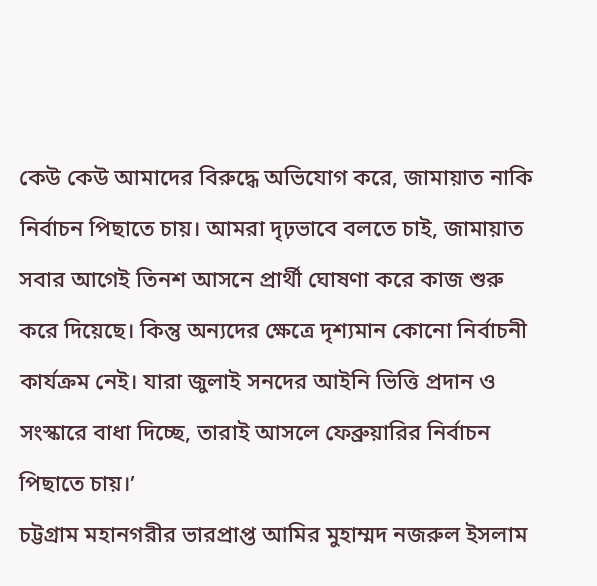কেউ কেউ আমাদের বিরুদ্ধে অভিযোগ করে, জামায়াত নাকি নির্বাচন পিছাতে চায়। আমরা দৃঢ়ভাবে বলতে চাই, জামায়াত সবার আগেই তিনশ আসনে প্রার্থী ঘোষণা করে কাজ শুরু করে দিয়েছে। কিন্তু অন্যদের ক্ষেত্রে দৃশ্যমান কোনো নির্বাচনী কার্যক্রম নেই। যারা জুলাই সনদের আইনি ভিত্তি প্রদান ও সংস্কারে বাধা দিচ্ছে, তারাই আসলে ফেব্রুয়ারির নির্বাচন পিছাতে চায়।’
চট্টগ্রাম মহানগরীর ভারপ্রাপ্ত আমির মুহাম্মদ নজরুল ইসলাম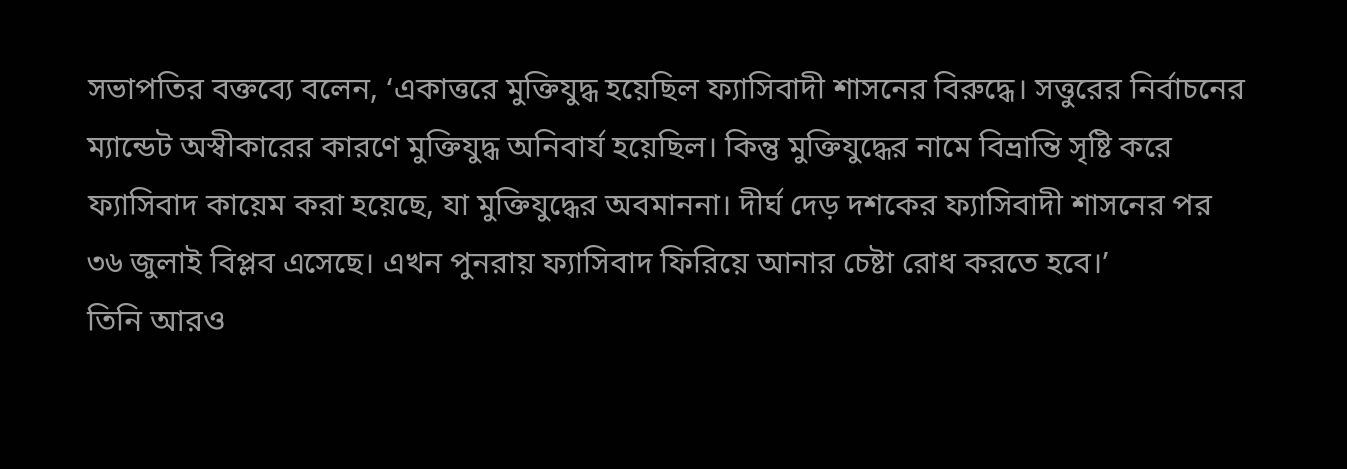সভাপতির বক্তব্যে বলেন, ‘একাত্তরে মুক্তিযুদ্ধ হয়েছিল ফ্যাসিবাদী শাসনের বিরুদ্ধে। সত্তুরের নির্বাচনের ম্যান্ডেট অস্বীকারের কারণে মুক্তিযুদ্ধ অনিবার্য হয়েছিল। কিন্তু মুক্তিযুদ্ধের নামে বিভ্রান্তি সৃষ্টি করে ফ্যাসিবাদ কায়েম করা হয়েছে, যা মুক্তিযুদ্ধের অবমাননা। দীর্ঘ দেড় দশকের ফ্যাসিবাদী শাসনের পর ৩৬ জুলাই বিপ্লব এসেছে। এখন পুনরায় ফ্যাসিবাদ ফিরিয়ে আনার চেষ্টা রোধ করতে হবে।’
তিনি আরও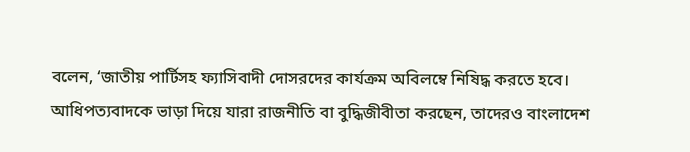বলেন, ‘জাতীয় পার্টিসহ ফ্যাসিবাদী দোসরদের কার্যক্রম অবিলম্বে নিষিদ্ধ করতে হবে। আধিপত্যবাদকে ভাড়া দিয়ে যারা রাজনীতি বা বুদ্ধিজীবীতা করছেন, তাদেরও বাংলাদেশ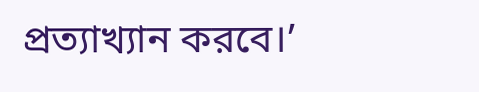প্রত্যাখ্যান করবে।’